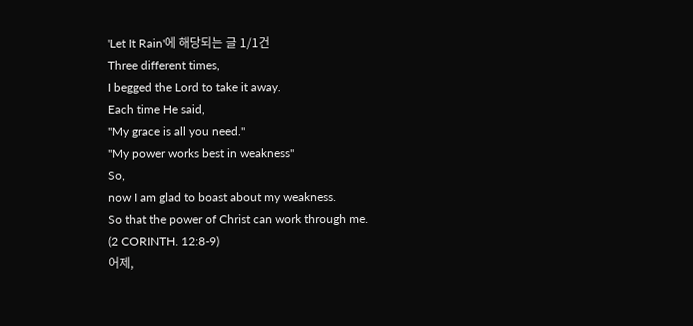'Let It Rain'에 해당되는 글 1/1건
Three different times,
I begged the Lord to take it away.
Each time He said,
"My grace is all you need."
"My power works best in weakness"
So,
now I am glad to boast about my weakness.
So that the power of Christ can work through me.
(2 CORINTH. 12:8-9)
어제,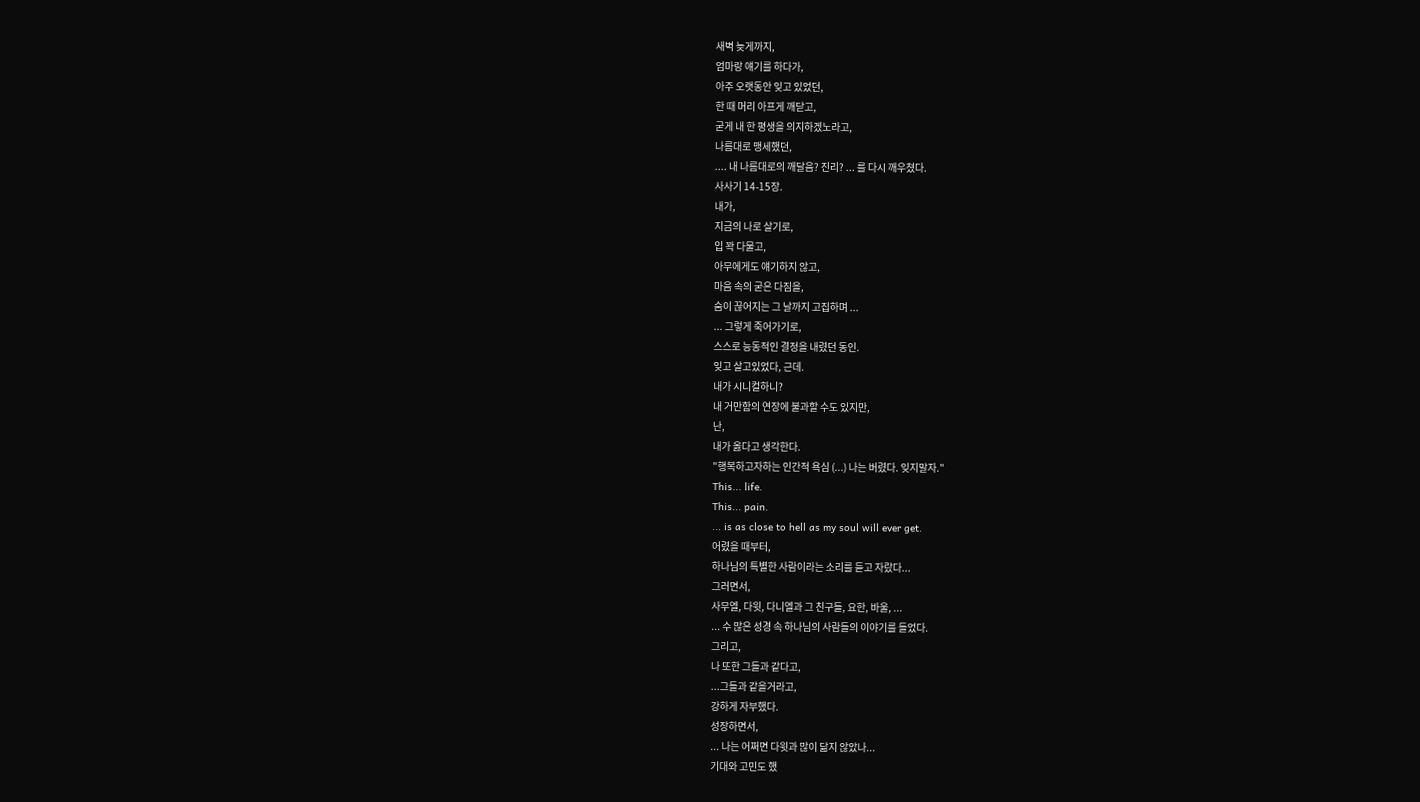새벽 늦게까지,
엄마랑 얘기를 하다가,
아주 오랫동안 잊고 있었던,
한 때 머리 아프게 깨닫고,
굳게 내 한 평생을 의지하겠노라고,
나름대로 맹세했던,
.... 내 나름대로의 깨달음? 진리? ... 를 다시 깨우쳤다.
사사기 14-15장.
내가,
지금의 나로 살기로,
입 꽉 다물고,
아무에게도 얘기하지 않고,
마음 속의 굳은 다짐을,
숨이 끊어지는 그 날까지 고집하며 ...
... 그렇게 죽어가기로,
스스로 능동적인 결정을 내렸던 동인.
잊고 살고있었다, 근데.
내가 시니컬하니?
내 거만함의 연장에 불과할 수도 있지만,
난,
내가 옳다고 생각한다.
"행복하고자하는 인간적 욕심 (...) 나는 버렸다. 잊지말자."
This... life.
This... pain.
... is as close to hell as my soul will ever get.
어렸을 때부터,
하나님의 특별한 사람이라는 소리를 듣고 자랐다...
그러면서,
사무엘, 다윗, 다니엘과 그 친구들, 요한, 바울, ...
... 수 많은 성경 속 하나님의 사람들의 이야기를 들었다.
그리고,
나 또한 그들과 같다고,
...그들과 같을거라고,
강하게 자부했다.
성장하면서,
... 나는 어쩌면 다윗과 많이 닮지 않았나...
기대와 고민도 했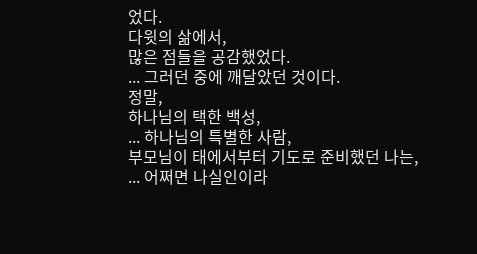었다.
다윗의 삶에서,
많은 점들을 공감했었다.
... 그러던 중에 깨달았던 것이다.
정말,
하나님의 택한 백성,
... 하나님의 특별한 사람,
부모님이 태에서부터 기도로 준비했던 나는,
... 어쩌면 나실인이라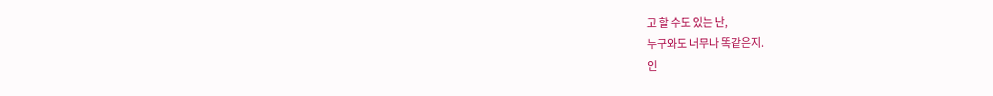고 할 수도 있는 난,
누구와도 너무나 똑같은지.
인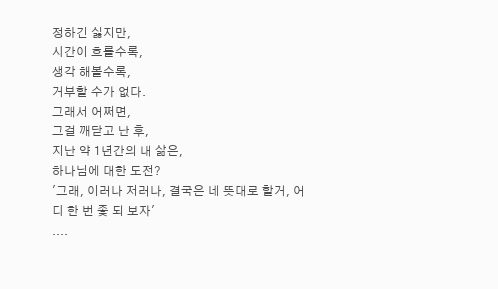정하긴 싫지만,
시간이 흐를수록,
생각 해볼수록,
거부할 수가 없다.
그래서 어쩌면,
그걸 깨닫고 난 후,
지난 약 1년간의 내 삶은,
하나님에 대한 도전?
'그래, 이러나 저러나, 결국은 네 뜻대로 할거, 어디 한 번 좇 되 보자'
....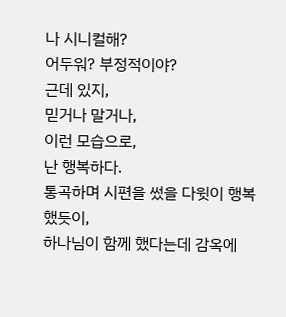나 시니컬해?
어두워? 부정적이야?
근데 있지,
믿거나 말거나,
이런 모습으로,
난 행복하다.
통곡하며 시편을 썼을 다윗이 행복했듯이,
하나님이 함께 했다는데 감옥에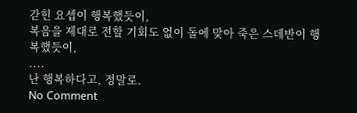갇힌 요셉이 행복했듯이,
복음을 제대로 전할 기회도 없이 돌에 맞아 죽은 스데반이 행복했듯이,
....
난 행복하다고, 정말로.
No Comment